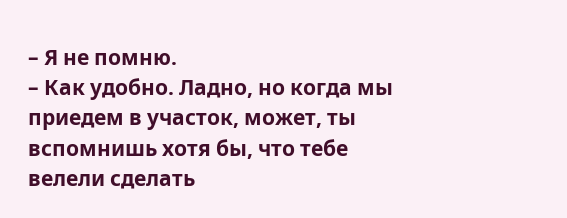– Я не помню.
– Как удобно. Ладно, но когда мы приедем в участок, может, ты вспомнишь хотя бы, что тебе велели сделать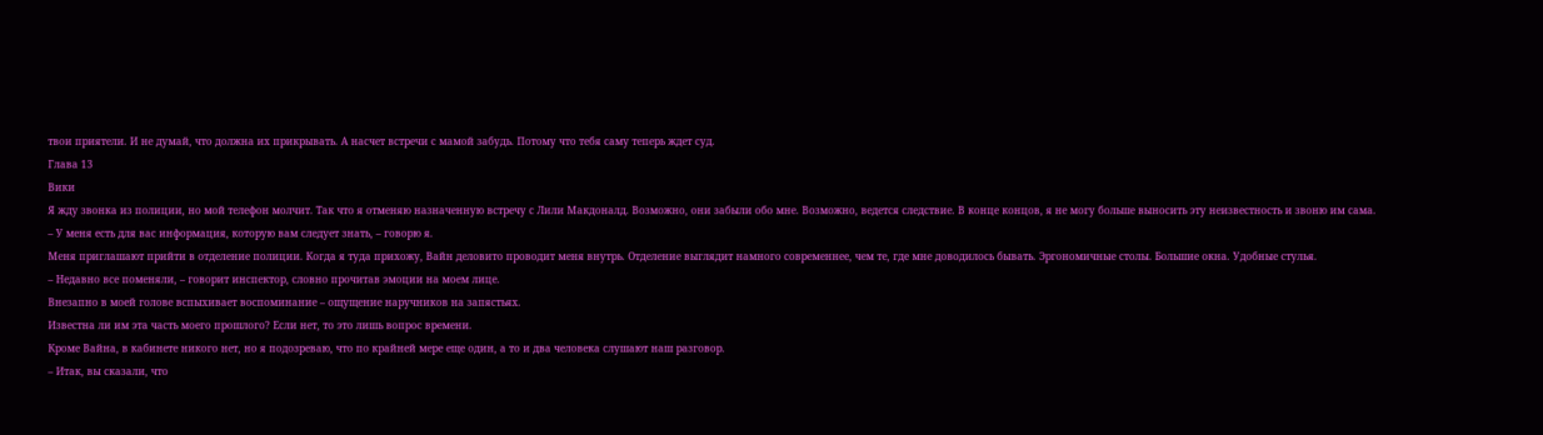твои приятели. И не думай, что должна их прикрывать. А насчет встречи с мамой забудь. Потому что тебя саму теперь ждет суд.
Глава 13
Вики
Я жду звонка из полиции, но мой телефон молчит. Так что я отменяю назначенную встречу с Лили Макдоналд. Возможно, они забыли обо мне. Возможно, ведется следствие. В конце концов, я не могу больше выносить эту неизвестность и звоню им сама.
– У меня есть для вас информация, которую вам следует знать, – говорю я.
Меня приглашают прийти в отделение полиции. Когда я туда прихожу, Вайн деловито проводит меня внутрь. Отделение выглядит намного современнее, чем те, где мне доводилось бывать. Эргономичные столы. Большие окна. Удобные стулья.
– Недавно все поменяли, – говорит инспектор, словно прочитав эмоции на моем лице.
Внезапно в моей голове вспыхивает воспоминание – ощущение наручников на запястьях.
Известна ли им эта часть моего прошлого? Если нет, то это лишь вопрос времени.
Кроме Вайна, в кабинете никого нет, но я подозреваю, что по крайней мере еще один, а то и два человека слушают наш разговор.
– Итак, вы сказали, что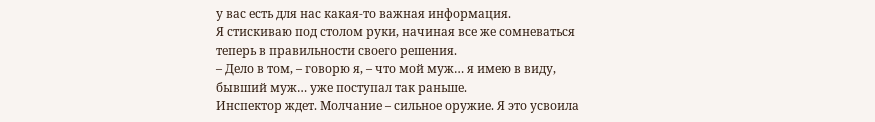у вас есть для нас какая-то важная информация.
Я стискиваю под столом руки, начиная все же сомневаться теперь в правильности своего решения.
– Дело в том, – говорю я, – что мой муж… я имею в виду, бывший муж… уже поступал так раньше.
Инспектор ждет. Молчание – сильное оружие. Я это усвоила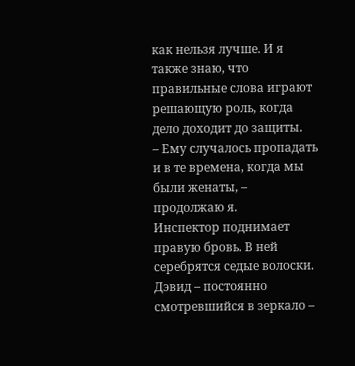как нельзя лучше. И я также знаю, что правильные слова играют решающую роль, когда дело доходит до защиты.
– Ему случалось пропадать и в те времена, когда мы были женаты, – продолжаю я.
Инспектор поднимает правую бровь. В ней серебрятся седые волоски. Дэвид – постоянно смотревшийся в зеркало –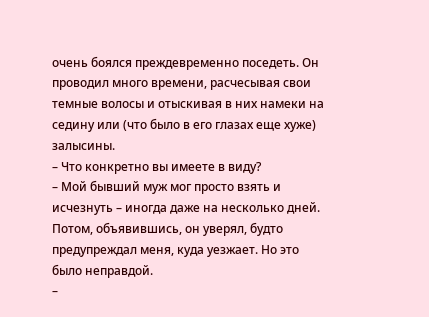очень боялся преждевременно поседеть. Он проводил много времени, расчесывая свои темные волосы и отыскивая в них намеки на седину или (что было в его глазах еще хуже) залысины.
– Что конкретно вы имеете в виду?
– Мой бывший муж мог просто взять и исчезнуть – иногда даже на несколько дней. Потом, объявившись, он уверял, будто предупреждал меня, куда уезжает. Но это было неправдой.
–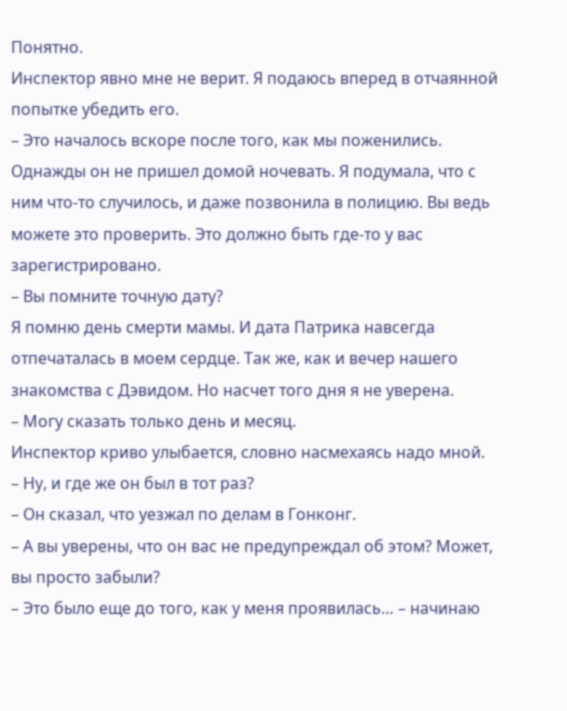Понятно.
Инспектор явно мне не верит. Я подаюсь вперед в отчаянной попытке убедить его.
– Это началось вскоре после того, как мы поженились. Однажды он не пришел домой ночевать. Я подумала, что с ним что-то случилось, и даже позвонила в полицию. Вы ведь можете это проверить. Это должно быть где-то у вас зарегистрировано.
– Вы помните точную дату?
Я помню день смерти мамы. И дата Патрика навсегда отпечаталась в моем сердце. Так же, как и вечер нашего знакомства с Дэвидом. Но насчет того дня я не уверена.
– Могу сказать только день и месяц.
Инспектор криво улыбается, словно насмехаясь надо мной.
– Ну, и где же он был в тот раз?
– Он сказал, что уезжал по делам в Гонконг.
– А вы уверены, что он вас не предупреждал об этом? Может, вы просто забыли?
– Это было еще до того, как у меня проявилась… – начинаю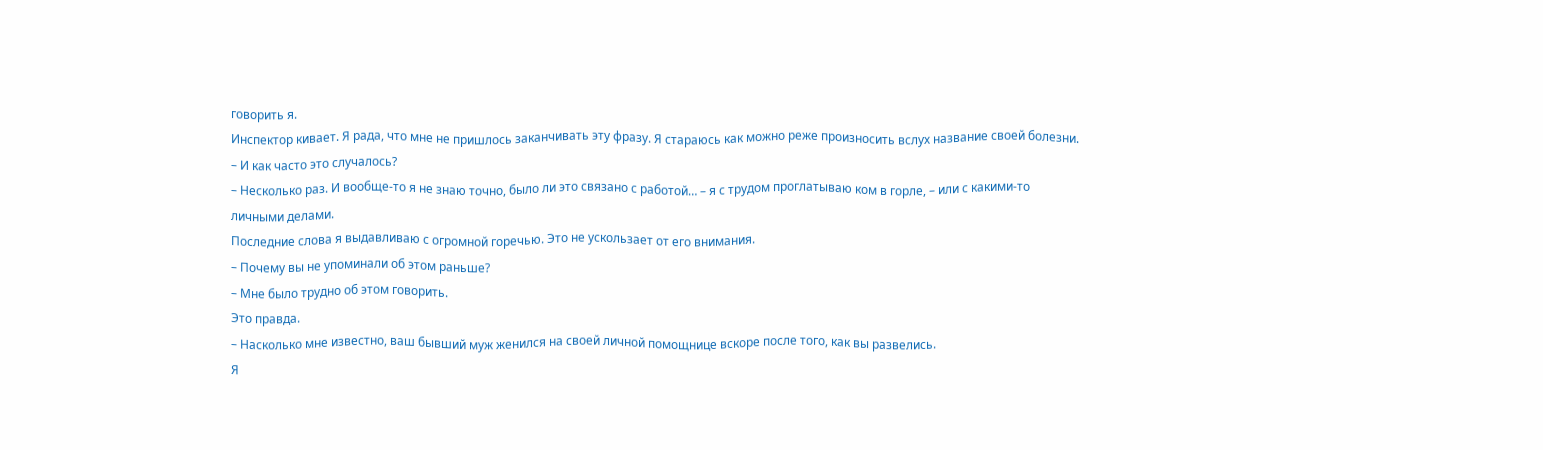говорить я.
Инспектор кивает. Я рада, что мне не пришлось заканчивать эту фразу. Я стараюсь как можно реже произносить вслух название своей болезни.
– И как часто это случалось?
– Несколько раз. И вообще-то я не знаю точно, было ли это связано с работой… – я с трудом проглатываю ком в горле, – или с какими-то личными делами.
Последние слова я выдавливаю с огромной горечью. Это не ускользает от его внимания.
– Почему вы не упоминали об этом раньше?
– Мне было трудно об этом говорить.
Это правда.
– Насколько мне известно, ваш бывший муж женился на своей личной помощнице вскоре после того, как вы развелись.
Я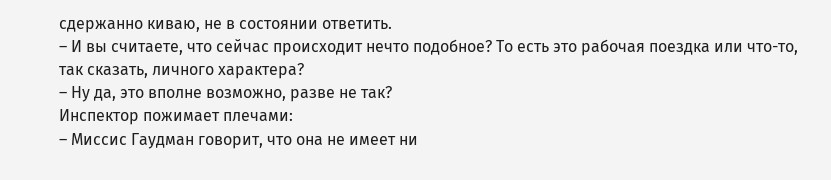сдержанно киваю, не в состоянии ответить.
– И вы считаете, что сейчас происходит нечто подобное? То есть это рабочая поездка или что-то, так сказать, личного характера?
– Ну да, это вполне возможно, разве не так?
Инспектор пожимает плечами:
– Миссис Гаудман говорит, что она не имеет ни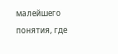малейшего понятия, где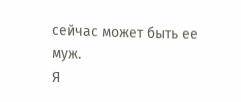сейчас может быть ее муж.
Я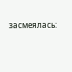засмеялась: